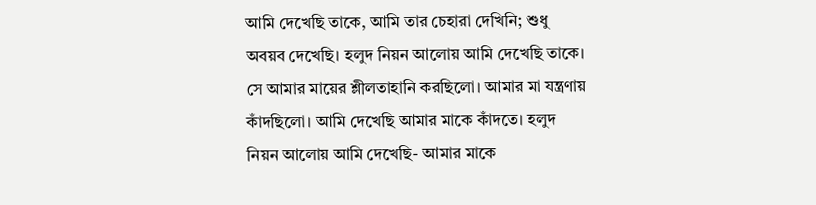আমি দেখেছি তাকে, আমি তার চেহারা দেখিনি; শুধু অবয়ব দেখেছি। হলুদ নিয়ন আলোয় আমি দেখেছি তাকে।
সে আমার মায়ের শ্লীলতাহানি করছিলো। আমার মা যন্ত্রণায় কাঁদছিলো। আমি দেখেছি আমার মাকে কাঁদতে। হলুদ নিয়ন আলোয় আমি দেখেছি- আমার মাকে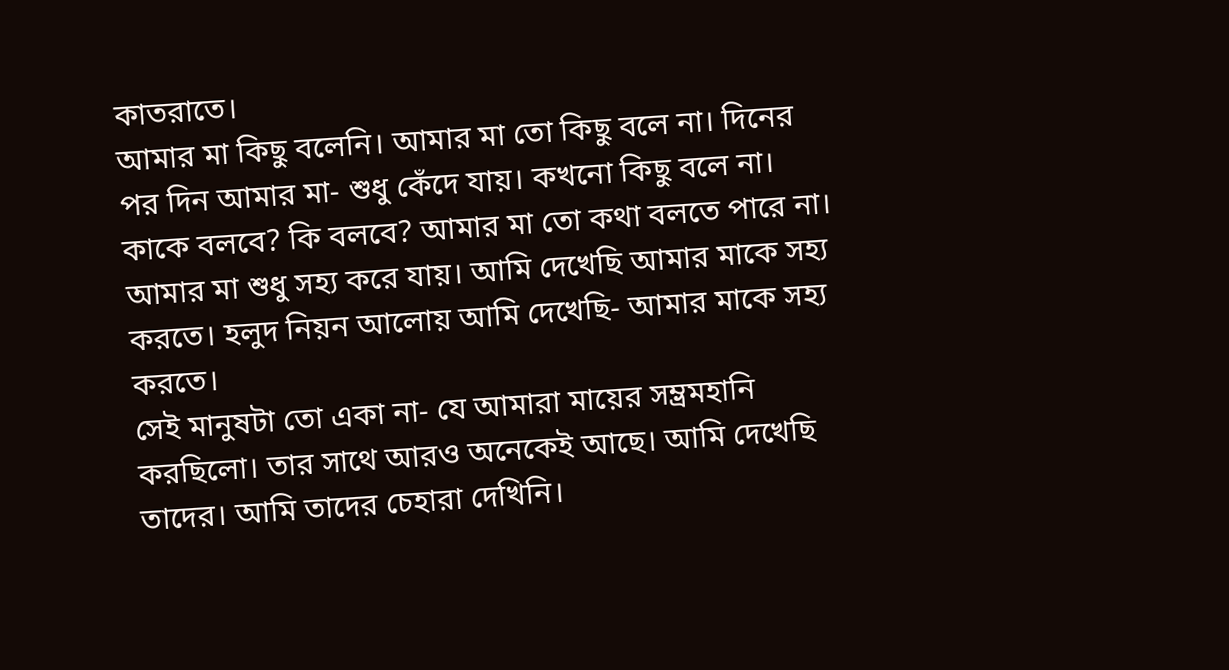কাতরাতে।
আমার মা কিছু বলেনি। আমার মা তো কিছু বলে না। দিনের পর দিন আমার মা- শুধু কেঁদে যায়। কখনো কিছু বলে না।
কাকে বলবে? কি বলবে? আমার মা তো কথা বলতে পারে না। আমার মা শুধু সহ্য করে যায়। আমি দেখেছি আমার মাকে সহ্য করতে। হলুদ নিয়ন আলোয় আমি দেখেছি- আমার মাকে সহ্য করতে।
সেই মানুষটা তো একা না- যে আমারা মায়ের সম্ভ্রমহানি করছিলো। তার সাথে আরও অনেকেই আছে। আমি দেখেছি তাদের। আমি তাদের চেহারা দেখিনি।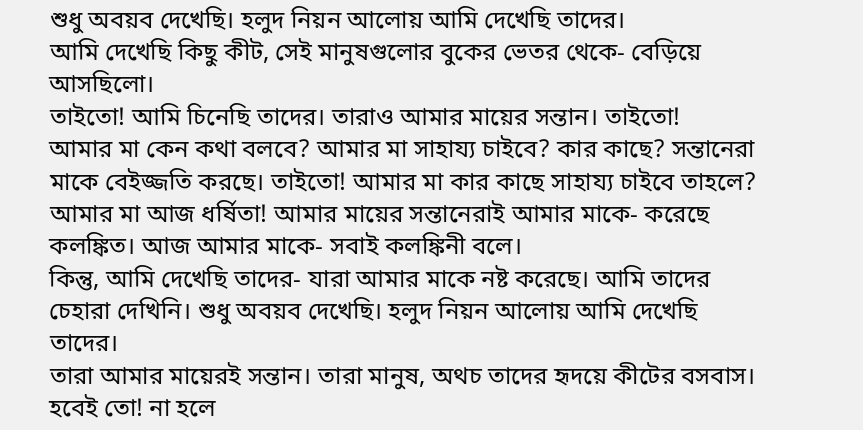শুধু অবয়ব দেখেছি। হলুদ নিয়ন আলোয় আমি দেখেছি তাদের।
আমি দেখেছি কিছু কীট, সেই মানুষগুলোর বুকের ভেতর থেকে- বেড়িয়ে আসছিলো।
তাইতো! আমি চিনেছি তাদের। তারাও আমার মায়ের সন্তান। তাইতো!
আমার মা কেন কথা বলবে? আমার মা সাহায্য চাইবে? কার কাছে? সন্তানেরা মাকে বেইজ্জতি করছে। তাইতো! আমার মা কার কাছে সাহায্য চাইবে তাহলে?
আমার মা আজ ধর্ষিতা! আমার মায়ের সন্তানেরাই আমার মাকে- করেছে কলঙ্কিত। আজ আমার মাকে- সবাই কলঙ্কিনী বলে।
কিন্তু, আমি দেখেছি তাদের- যারা আমার মাকে নষ্ট করেছে। আমি তাদের চেহারা দেখিনি। শুধু অবয়ব দেখেছি। হলুদ নিয়ন আলোয় আমি দেখেছি তাদের।
তারা আমার মায়েরই সন্তান। তারা মানুষ, অথচ তাদের হৃদয়ে কীটের বসবাস। হবেই তো! না হলে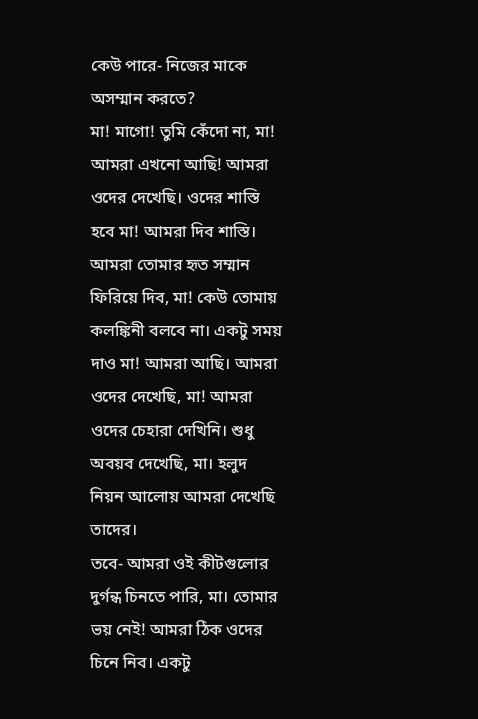কেউ পারে- নিজের মাকে অসম্মান করতে?
মা! মাগো! তুমি কেঁদো না, মা! আমরা এখনো আছি! আমরা ওদের দেখেছি। ওদের শাস্তি হবে মা! আমরা দিব শাস্তি। আমরা তোমার হৃত সম্মান ফিরিয়ে দিব, মা! কেউ তোমায় কলঙ্কিনী বলবে না। একটু সময় দাও মা! আমরা আছি। আমরা ওদের দেখেছি, মা! আমরা ওদের চেহারা দেখিনি। শুধু অবয়ব দেখেছি, মা। হলুদ নিয়ন আলোয় আমরা দেখেছি তাদের।
তবে- আমরা ওই কীটগুলোর দুর্গন্ধ চিনতে পারি, মা। তোমার ভয় নেই! আমরা ঠিক ওদের চিনে নিব। একটু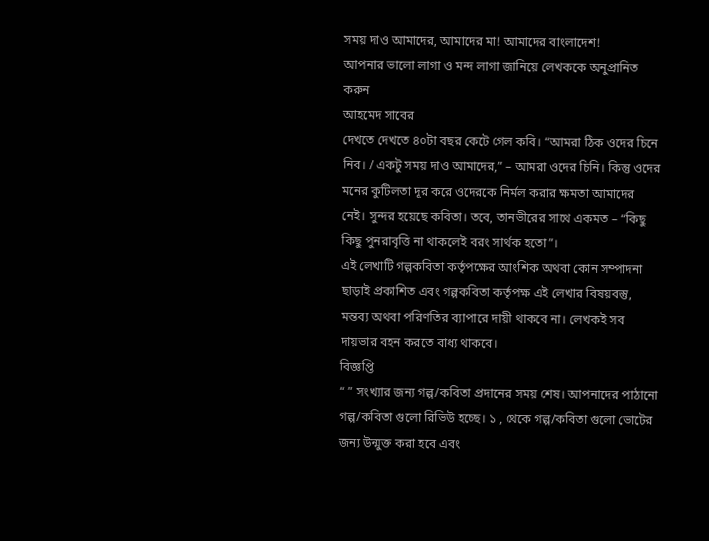সময় দাও আমাদের, আমাদের মা! আমাদের বাংলাদেশ!
আপনার ভালো লাগা ও মন্দ লাগা জানিয়ে লেখককে অনুপ্রানিত করুন
আহমেদ সাবের
দেখতে দেখতে ৪০টা বছর কেটে গেল কবি। “আমরা ঠিক ওদের চিনে নিব। / একটু সময় দাও আমাদের,” – আমরা ওদের চিনি। কিন্তু ওদের মনের কুটিলতা দূর করে ওদেরকে নির্মল করার ক্ষমতা আমাদের নেই। সুন্দর হয়েছে কবিতা। তবে, তানভীরের সাথে একমত – “কিছু কিছু পুনরাবৃত্তি না থাকলেই বরং সার্থক হতো”।
এই লেখাটি গল্পকবিতা কর্তৃপক্ষের আংশিক অথবা কোন সম্পাদনা ছাড়াই প্রকাশিত এবং গল্পকবিতা কর্তৃপক্ষ এই লেখার বিষয়বস্তু, মন্তব্য অথবা পরিণতির ব্যাপারে দায়ী থাকবে না। লেখকই সব দায়ভার বহন করতে বাধ্য থাকবে।
বিজ্ঞপ্তি
“ ” সংখ্যার জন্য গল্প/কবিতা প্রদানের সময় শেষ। আপনাদের পাঠানো গল্প/কবিতা গুলো রিভিউ হচ্ছে। ১ , থেকে গল্প/কবিতা গুলো ভোটের জন্য উন্মুক্ত করা হবে এবং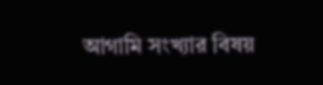আগামি সংখ্যার বিষয়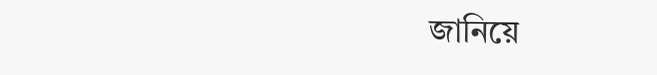জানিয়ে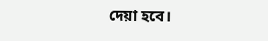দেয়া হবে।